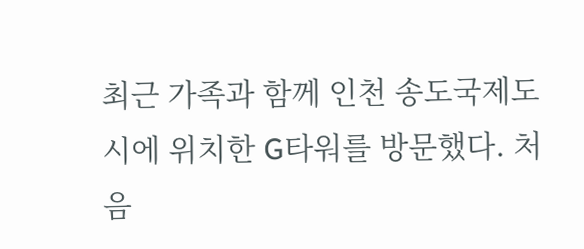최근 가족과 함께 인천 송도국제도시에 위치한 G타워를 방문했다. 처음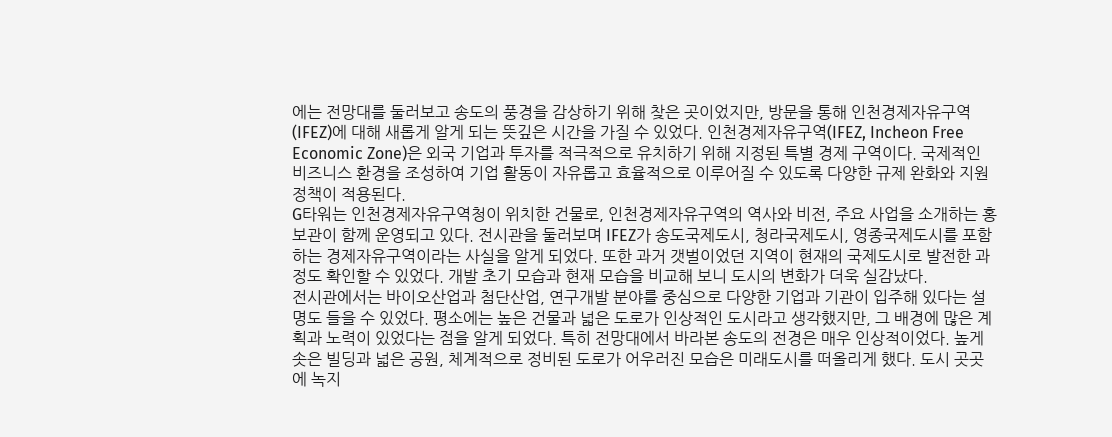에는 전망대를 둘러보고 송도의 풍경을 감상하기 위해 찾은 곳이었지만, 방문을 통해 인천경제자유구역(IFEZ)에 대해 새롭게 알게 되는 뜻깊은 시간을 가질 수 있었다. 인천경제자유구역(IFEZ, Incheon Free Economic Zone)은 외국 기업과 투자를 적극적으로 유치하기 위해 지정된 특별 경제 구역이다. 국제적인 비즈니스 환경을 조성하여 기업 활동이 자유롭고 효율적으로 이루어질 수 있도록 다양한 규제 완화와 지원 정책이 적용된다.
G타워는 인천경제자유구역청이 위치한 건물로, 인천경제자유구역의 역사와 비전, 주요 사업을 소개하는 홍보관이 함께 운영되고 있다. 전시관을 둘러보며 IFEZ가 송도국제도시, 청라국제도시, 영종국제도시를 포함하는 경제자유구역이라는 사실을 알게 되었다. 또한 과거 갯벌이었던 지역이 현재의 국제도시로 발전한 과정도 확인할 수 있었다. 개발 초기 모습과 현재 모습을 비교해 보니 도시의 변화가 더욱 실감났다.
전시관에서는 바이오산업과 첨단산업, 연구개발 분야를 중심으로 다양한 기업과 기관이 입주해 있다는 설명도 들을 수 있었다. 평소에는 높은 건물과 넓은 도로가 인상적인 도시라고 생각했지만, 그 배경에 많은 계획과 노력이 있었다는 점을 알게 되었다. 특히 전망대에서 바라본 송도의 전경은 매우 인상적이었다. 높게 솟은 빌딩과 넓은 공원, 체계적으로 정비된 도로가 어우러진 모습은 미래도시를 떠올리게 했다. 도시 곳곳에 녹지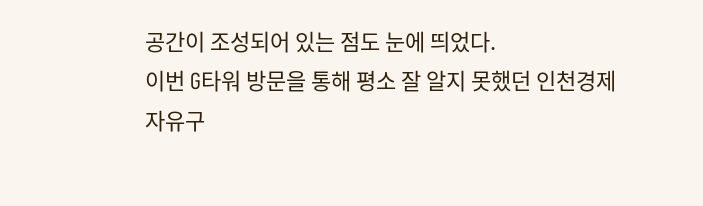공간이 조성되어 있는 점도 눈에 띄었다.
이번 G타워 방문을 통해 평소 잘 알지 못했던 인천경제자유구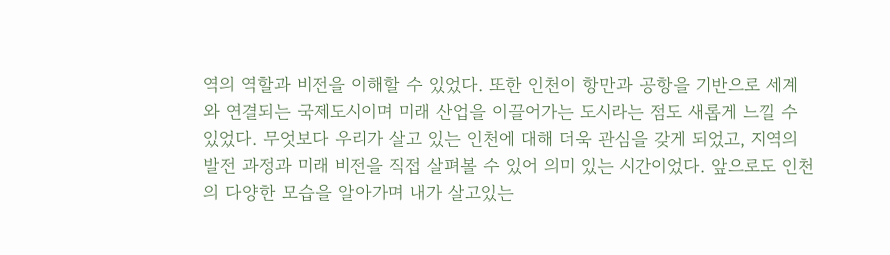역의 역할과 비전을 이해할 수 있었다. 또한 인천이 항만과 공항을 기반으로 세계와 연결되는 국제도시이며 미래 산업을 이끌어가는 도시라는 점도 새롭게 느낄 수 있었다. 무엇보다 우리가 살고 있는 인천에 대해 더욱 관심을 갖게 되었고, 지역의 발전 과정과 미래 비전을 직접 살펴볼 수 있어 의미 있는 시간이었다. 앞으로도 인천의 다양한 모습을 알아가며 내가 살고있는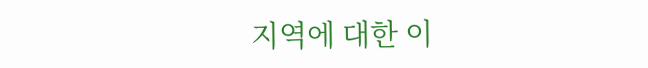지역에 대한 이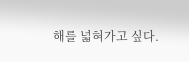해를 넓혀가고 싶다.